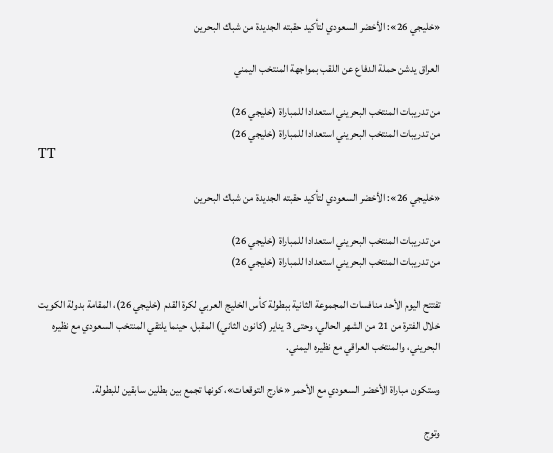«خليجي 26»: الأخضر السعودي لتأكيد حقبته الجديدة من شباك البحرين

العراق يدشن حملة الدفاع عن اللقب بمواجهة المنتخب اليمني

من تدريبات المنتخب البحريني استعدادا للمباراة (خليجي 26)
من تدريبات المنتخب البحريني استعدادا للمباراة (خليجي 26)
TT

«خليجي 26»: الأخضر السعودي لتأكيد حقبته الجديدة من شباك البحرين

من تدريبات المنتخب البحريني استعدادا للمباراة (خليجي 26)
من تدريبات المنتخب البحريني استعدادا للمباراة (خليجي 26)

تفتتح اليوم الأحد منافسات المجموعة الثانية ببطولة كأس الخليج العربي لكرة القدم (خليجي 26)، المقامة بدولة الكويت خلال الفترة من 21 من الشهر الحالي، وحتى 3 يناير (كانون الثاني) المقبل، حينما يلتقي المنتخب السعودي مع نظيره البحريني، والمنتخب العراقي مع نظيره اليمني.

وستكون مباراة الأخضر السعودي مع الأحمر «خارج التوقعات»، كونها تجمع بين بطلين سابقين للبطولة.

وتوج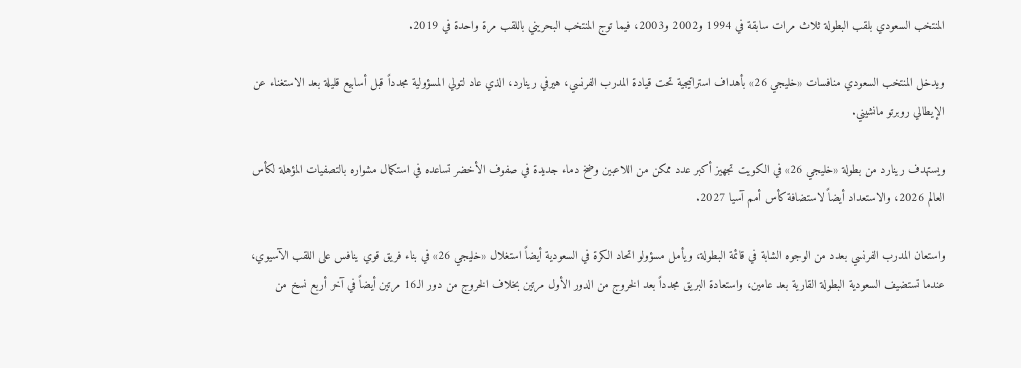المنتخب السعودي بلقب البطولة ثلاث مرات سابقة في 1994 و2002 و2003، فيما توج المنتخب البحريني باللقب مرة واحدة في 2019.

ويدخل المنتخب السعودي منافسات «خليجي 26» بأهداف استراتيجية تحت قيادة المدرب الفرنسي، هيرفي رينارد، الذي عاد لتولي المسؤولية مجدداً قبل أسابيع قليلة بعد الاستغناء عن الإيطالي روبرتو مانشيني.

ويستهدف رينارد من بطولة «خليجي 26» في الكويت تجهيز أكبر عدد ممكن من اللاعبين وضخ دماء جديدة في صفوف الأخضر تساعده في استكمال مشواره بالتصفيات المؤهلة لكأس العالم 2026، والاستعداد أيضاً لاستضافة كأس أمم آسيا 2027.

واستعان المدرب الفرنسي بعدد من الوجوه الشابة في قائمة البطولة، ويأمل مسؤولو اتحاد الكرة في السعودية أيضاً استغلال «خليجي 26» في بناء فريق قوي ينافس على اللقب الآسيوي، عندما تستضيف السعودية البطولة القارية بعد عامين، واستعادة البريق مجدداً بعد الخروج من الدور الأول مرتين بخلاف الخروج من دور الـ16 مرتين أيضاً في آخر أربع نسخ من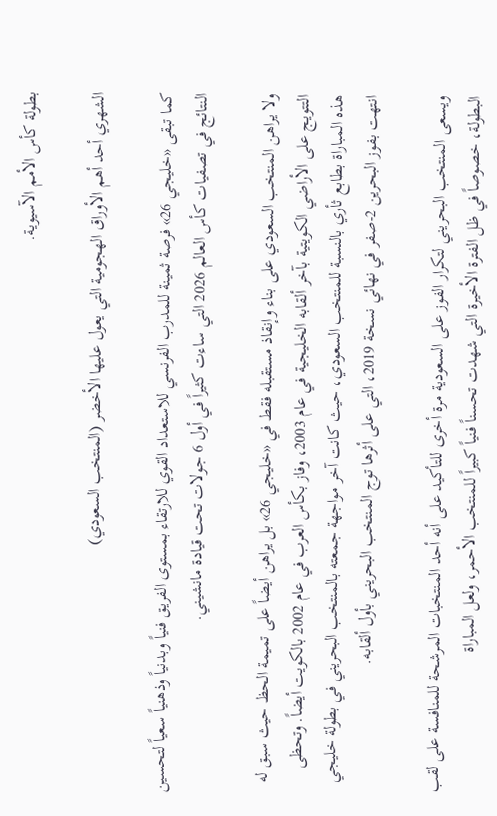بطولة كأس الأمم الآسيوية.

الشهري أحد أهم الأوراق الهجومية التي يعول عليها الأخضر (المنتخب السعودي)

كما تبقى «خليجي 26» فرصة ثمينة للمدرب الفرنسي للاستعداد القوي للارتقاء بمستوى الفريق فنياً وبدنياً وذهنياً سعياً لتحسين النتائج في تصفيات كأس العالم 2026 التي ساءت كثيراً في أول 6 جولات تحت قيادة مانشيني.

ولا يراهن المنتخب السعودي على بناء وإنقاذ مستقبله فقط في «خليجي 26» بل يراهن أيضاً على تميمة الحظ حيث سبق له التتويج على الأراضي الكويتية بآخر ألقابه الخليجية في عام 2003، وفاز بكأس العرب في عام 2002 بالكويت أيضاً. وتحظى هذه المباراة بطابع ثأري بالنسبة للمنتخب السعودي، حيث كانت آخر مواجهة جمعته بالمنتخب البحريني في بطولة خليجي انتهت بفوز البحرين 2-صفر في نهائي نسخة 2019، التي على أثرها توج المنتخب البحريني بأول ألقابه.

ويسعى المنتخب البحريني لتكرار الفوز على السعودية مرة أخرى للتأكيد على أنه أحد المنتخبات المرشحة للمنافسة على لقب البطولة، خصوصاً في ظل الفترة الأخيرة التي شهدت تحسناً فنياً كبيراً للمنتخب الأحمر، ولعل المباراة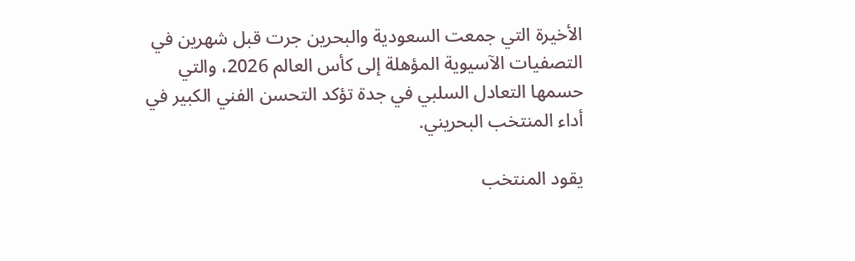الأخيرة التي جمعت السعودية والبحرين جرت قبل شهرين في التصفيات الآسيوية المؤهلة إلى كأس العالم 2026، والتي حسمها التعادل السلبي في جدة تؤكد التحسن الفني الكبير في أداء المنتخب البحريني.

يقود المنتخب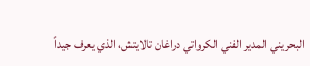البحريني المدير الفني الكرواتي دراغان تالايتش، الذي يعرف جيداً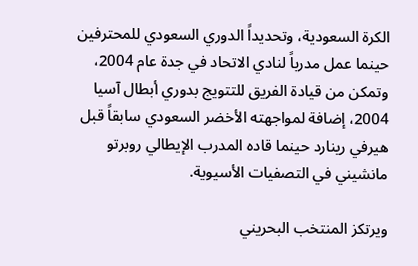الكرة السعودية، وتحديداً الدوري السعودي للمحترفين حينما عمل مدرباً لنادي الاتحاد في جدة عام 2004، وتمكن من قيادة الفريق للتتويج بدوري أبطال آسيا 2004، إضافة لمواجهته الأخضر السعودي سابقاً قبل هيرفي رينارد حينما قاده المدرب الإيطالي روبرتو مانشيني في التصفيات الأسيوية.

ويرتكز المنتخب البحريني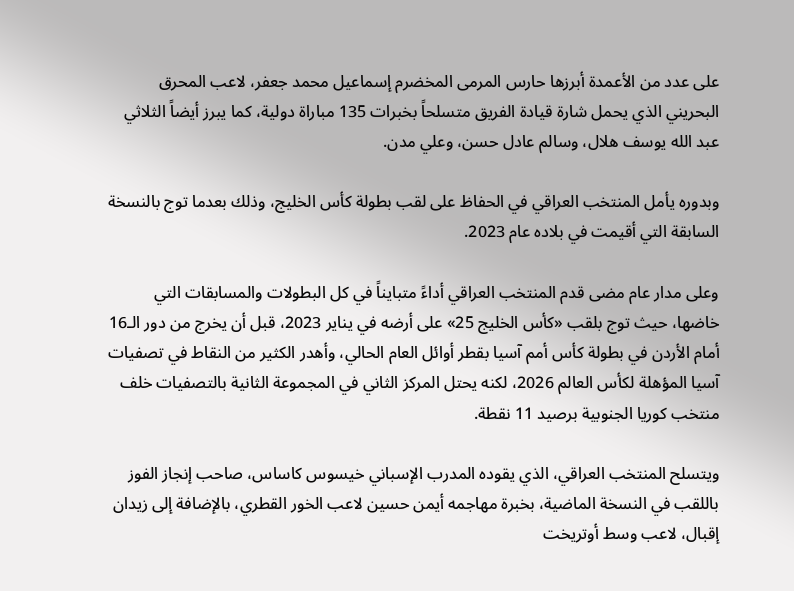على عدد من الأعمدة أبرزها حارس المرمى المخضرم إسماعيل محمد جعفر، لاعب المحرق البحريني الذي يحمل شارة قيادة الفريق متسلحاً بخبرات 135 مباراة دولية، كما يبرز أيضاً الثلاثي عبد الله يوسف هلال، وسالم عادل حسن، وعلي مدن.

وبدوره يأمل المنتخب العراقي في الحفاظ على لقب بطولة كأس الخليج، وذلك بعدما توج بالنسخة السابقة التي أقيمت في بلاده عام 2023.

وعلى مدار عام مضى قدم المنتخب العراقي أداءً متبايناً في كل البطولات والمسابقات التي خاضها، حيث توج بلقب «كأس الخليج 25» على أرضه في يناير 2023، قبل أن يخرج من دور الـ16 أمام الأردن في بطولة كأس أمم آسيا بقطر أوائل العام الحالي، وأهدر الكثير من النقاط في تصفيات آسيا المؤهلة لكأس العالم 2026، لكنه يحتل المركز الثاني في المجموعة الثانية بالتصفيات خلف منتخب كوريا الجنوبية برصيد 11 نقطة.

ويتسلح المنتخب العراقي، الذي يقوده المدرب الإسباني خيسوس كاساس، صاحب إنجاز الفوز باللقب في النسخة الماضية، بخبرة مهاجمه أيمن حسين لاعب الخور القطري، بالإضافة إلى زيدان إقبال، لاعب وسط أوتريخت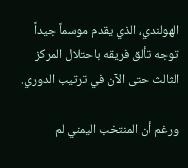الهولندي، الذي يقدم موسماً جيداً توجه تألق فريقه باحتلال المركز الثالث حتى الآن في ترتيب الدوري.

ورغم أن المنتخب اليمني لم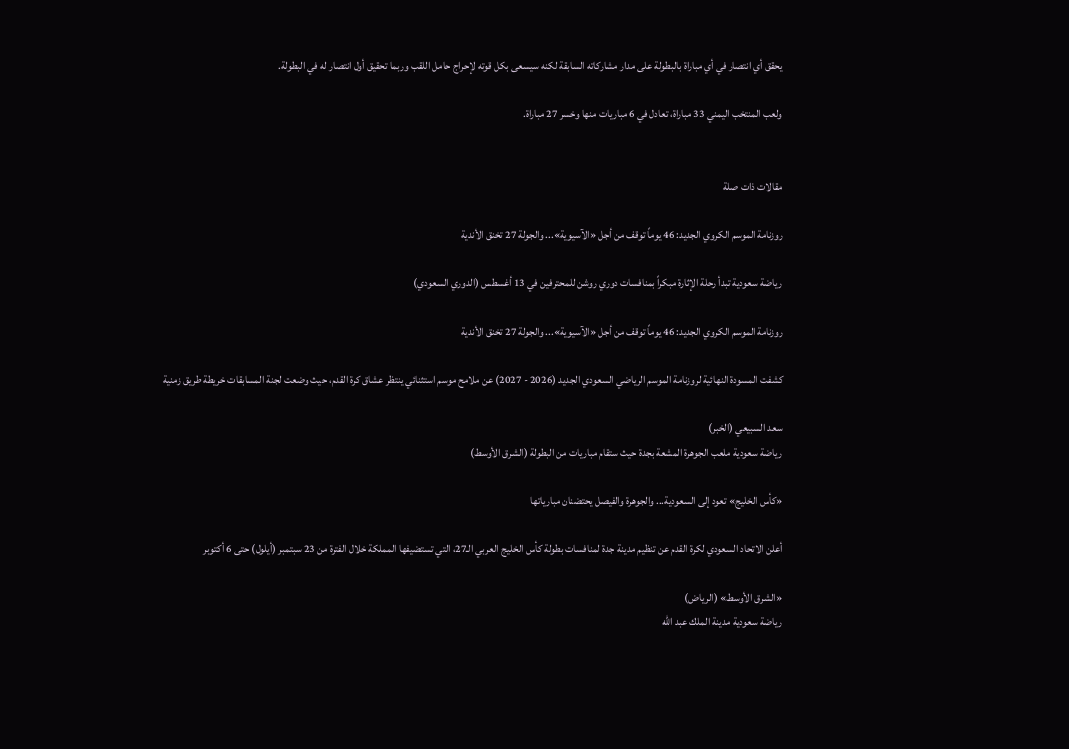يحقق أي انتصار في أي مباراة بالبطولة على مدار مشاركاته السابقة لكنه سيسعى بكل قوته لإحراج حامل اللقب وربما تحقيق أول انتصار له في البطولة.

ولعب المنتخب اليمني 33 مباراة، تعادل في 6 مباريات منها وخسر 27 مباراة.


مقالات ذات صلة

روزنامة الموسم الكروي الجديد: 46 يوماً توقف من أجل «الآسيوية»... والجولة 27 تخنق الأندية

رياضة سعودية تبدأ رحلة الإثارة مبكراً بمنافسات دوري روشن للمحترفين في 13 أغسطس (الدوري السعودي)

روزنامة الموسم الكروي الجديد: 46 يوماً توقف من أجل «الآسيوية»... والجولة 27 تخنق الأندية

كشفت المسودة النهائية لروزنامة الموسم الرياضي السعودي الجديد (2026 - 2027) عن ملامح موسم استثنائي ينتظر عشاق كرة القدم، حيث وضعت لجنة المسابقات خريطة طريق زمنية

سعد السبيعي (الخبر)
رياضة سعودية ملعب الجوهرة المشعة بجدة حيث ستقام مباريات من البطولة (الشرق الأوسط)

«كأس الخليج» تعود إلى السعودية... والجوهرة والفيصل يحتضنان مبارياتها

أعلن الاتحاد السعودي لكرة القدم عن تنظيم مدينة جدة لمنافسات بطولة كأس الخليج العربي الـ27، التي تستضيفها المملكة خلال الفترة من 23 سبتمبر (أيلول) حتى 6 أكتوبر

«الشرق الأوسط» (الرياض)
رياضة سعودية مدينة الملك عبد الله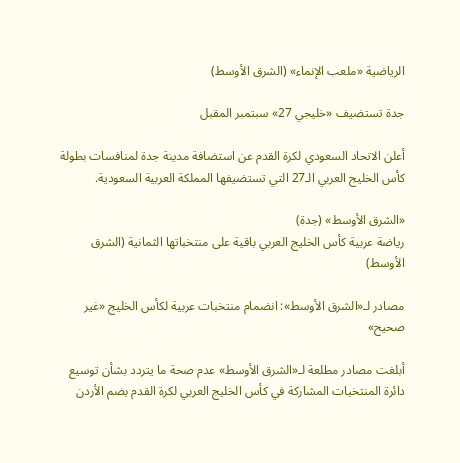الرياضية «ملعب الإنماء» (الشرق الأوسط)

جدة تستضيف «خليجي 27» سبتمبر المقبل

أعلن الاتحاد السعودي لكرة القدم عن استضافة مدينة جدة لمنافسات بطولة كأس الخليج العربي الـ27 التي تستضيفها المملكة العربية السعودية.

«الشرق الأوسط» (جدة)
رياضة عربية كأس الخليج العربي باقية على منتخباتها الثمانية (الشرق الأوسط)

مصادر لـ«الشرق الأوسط»: انضمام منتخبات عربية لكأس الخليج «غير صحيح»

أبلغت مصادر مطلعة لـ«الشرق الأوسط» عدم صحة ما يتردد بشأن توسيع دائرة المنتخبات المشاركة في كأس الخليج العربي لكرة القدم بضم الأردن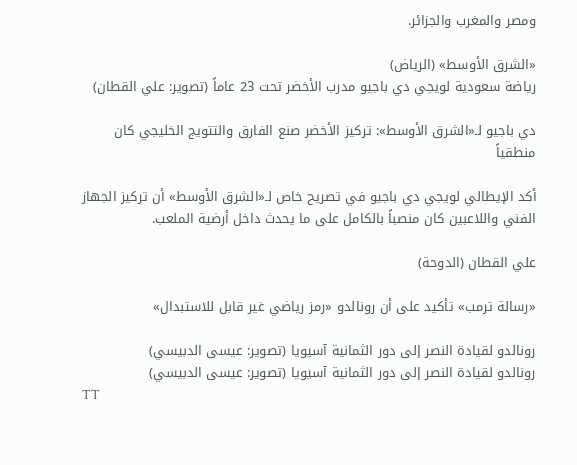ومصر والمغرب والجزائر.

«الشرق الأوسط» (الرياض)
رياضة سعودية لويجي دي باجيو مدرب الأخضر تحت 23 عاماً (تصوير: علي القطان)

دي باجيو لـ«الشرق الأوسط»: تركيز الأخضر صنع الفارق والتتويج الخليجي كان منطقياً

أكد الإيطالي لويجي دي باجيو في تصريح خاص لـ«الشرق الأوسط» أن تركيز الجهاز الفني واللاعبين كان منصباً بالكامل على ما يحدث داخل أرضية الملعب.

علي القطان (الدوحة)

«رسالة ترمب» تأكيد على أن رونالدو «رمز رياضي غير قابل للاستبدال»

رونالدو لقيادة النصر إلى دور الثمانية آسيويا (تصوير: عيسى الدبيسي)
رونالدو لقيادة النصر إلى دور الثمانية آسيويا (تصوير: عيسى الدبيسي)
TT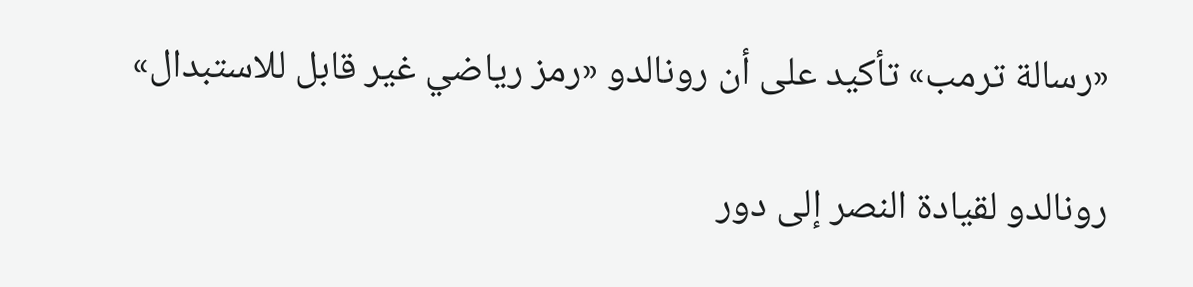«رسالة ترمب» تأكيد على أن رونالدو «رمز رياضي غير قابل للاستبدال»

رونالدو لقيادة النصر إلى دور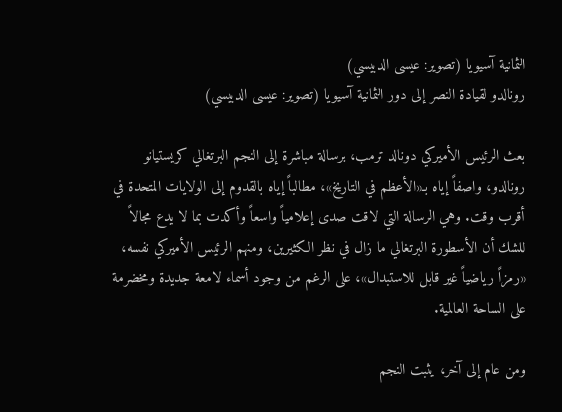الثمانية آسيويا (تصوير: عيسى الدبيسي)
رونالدو لقيادة النصر إلى دور الثمانية آسيويا (تصوير: عيسى الدبيسي)

بعث الرئيس الأميركي دونالد ترمب، برسالة مباشرة إلى النجم البرتغالي كريستيانو رونالدو، واصفاً إياه بـ«الأعظم في التاريخ»، مطالباً إياه بالقدوم إلى الولايات المتحدة في أقرب وقت. وهي الرسالة التي لاقت صدى إعلامياً واسعاً وأكدت بما لا يدع مجالاً للشك أن الأسطورة البرتغالي ما زال في نظر الكثيرين، ومنهم الرئيس الأميركي نفسه، «رمزاً رياضياً غير قابل للاستبدال»، على الرغم من وجود أسماء لامعة جديدة ومخضرمة على الساحة العالمية.

ومن عام إلى آخر، يثبت النجم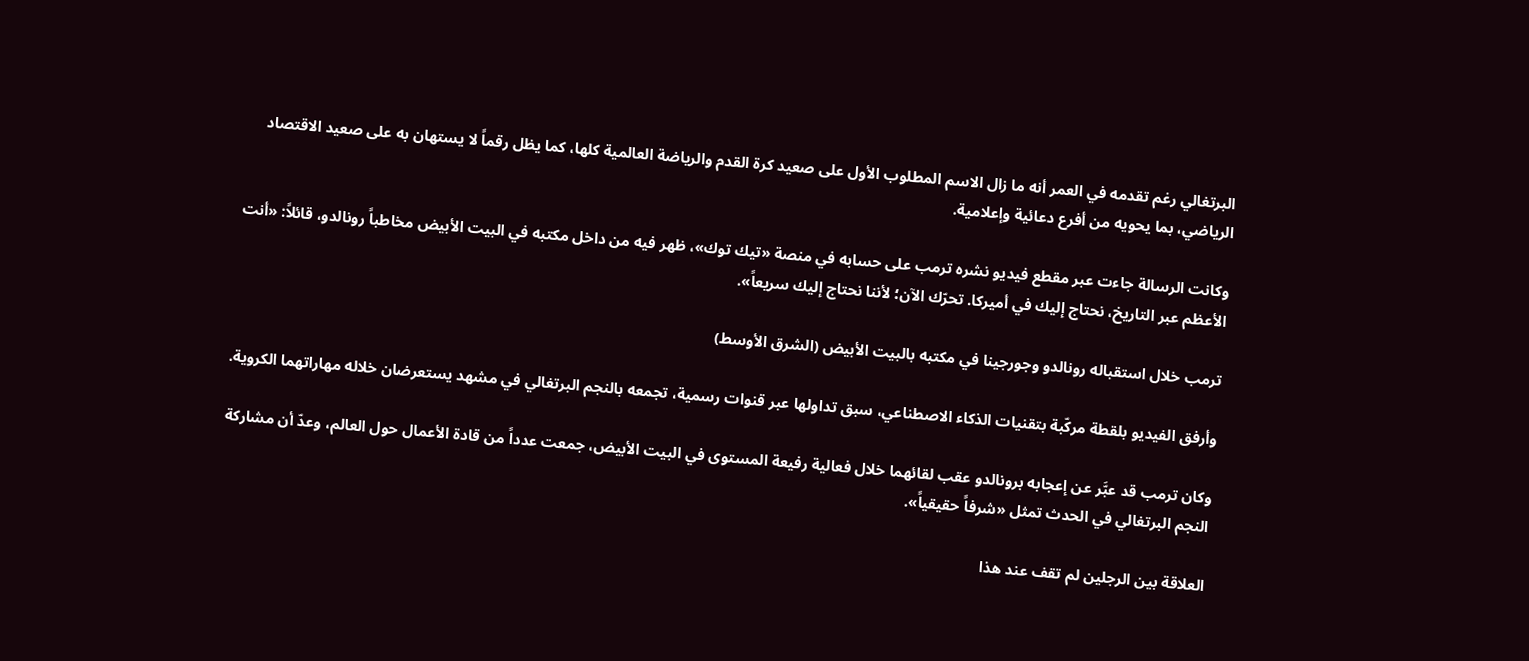البرتغالي رغم تقدمه في العمر أنه ما زال الاسم المطلوب الأول على صعيد كرة القدم والرياضة العالمية كلها، كما يظل رقماً لا يستهان به على صعيد الاقتصاد الرياضي، بما يحويه من أفرع دعائية وإعلامية.

وكانت الرسالة جاءت عبر مقطع فيديو نشره ترمب على حسابه في منصة «تيك توك»، ظهر فيه من داخل مكتبه في البيت الأبيض مخاطباً رونالدو، قائلاً: «أنت الأعظم عبر التاريخ، نحتاج إليك في أميركا. تحرّك الآن؛ لأننا نحتاج إليك سريعاً».

ترمب خلال استقباله رونالدو وجورجينا في مكتبه بالبيت الأبيض (الشرق الأوسط)

وأرفق الفيديو بلقطة مركّبة بتقنيات الذكاء الاصطناعي، سبق تداولها عبر قنوات رسمية، تجمعه بالنجم البرتغالي في مشهد يستعرضان خلاله مهاراتهما الكروية.

وكان ترمب قد عبَّر عن إعجابه برونالدو عقب لقائهما خلال فعالية رفيعة المستوى في البيت الأبيض، جمعت عدداً من قادة الأعمال حول العالم، وعدّ أن مشاركة النجم البرتغالي في الحدث تمثل «شرفاً حقيقياً».

العلاقة بين الرجلين لم تقف عند هذا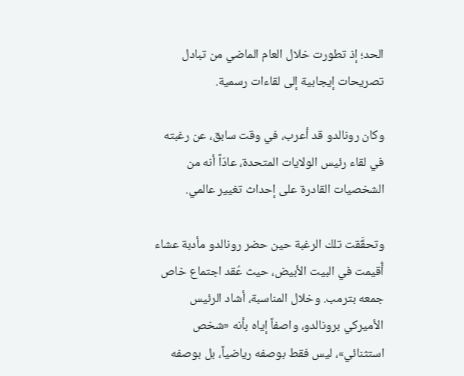الحد؛ إذ تطورت خلال العام الماضي من تبادل تصريحات إيجابية إلى لقاءات رسمية.

وكان رونالدو قد أعرب، في وقت سابق، عن رغبته في لقاء رئيس الولايات المتحدة، عادّاً أنه من الشخصيات القادرة على إحداث تغيير عالمي.

وتحقَّقت تلك الرغبة حين حضر رونالدو مأدبة عشاء أُقيمت في البيت الأبيض، حيث عُقد اجتماع خاص جمعه بترمب. وخلال المناسبة، أشاد الرئيس الأميركي برونالدو، واصفاً إياه بأنه «شخص استثنائي»، ليس فقط بوصفه رياضياً، بل بوصفه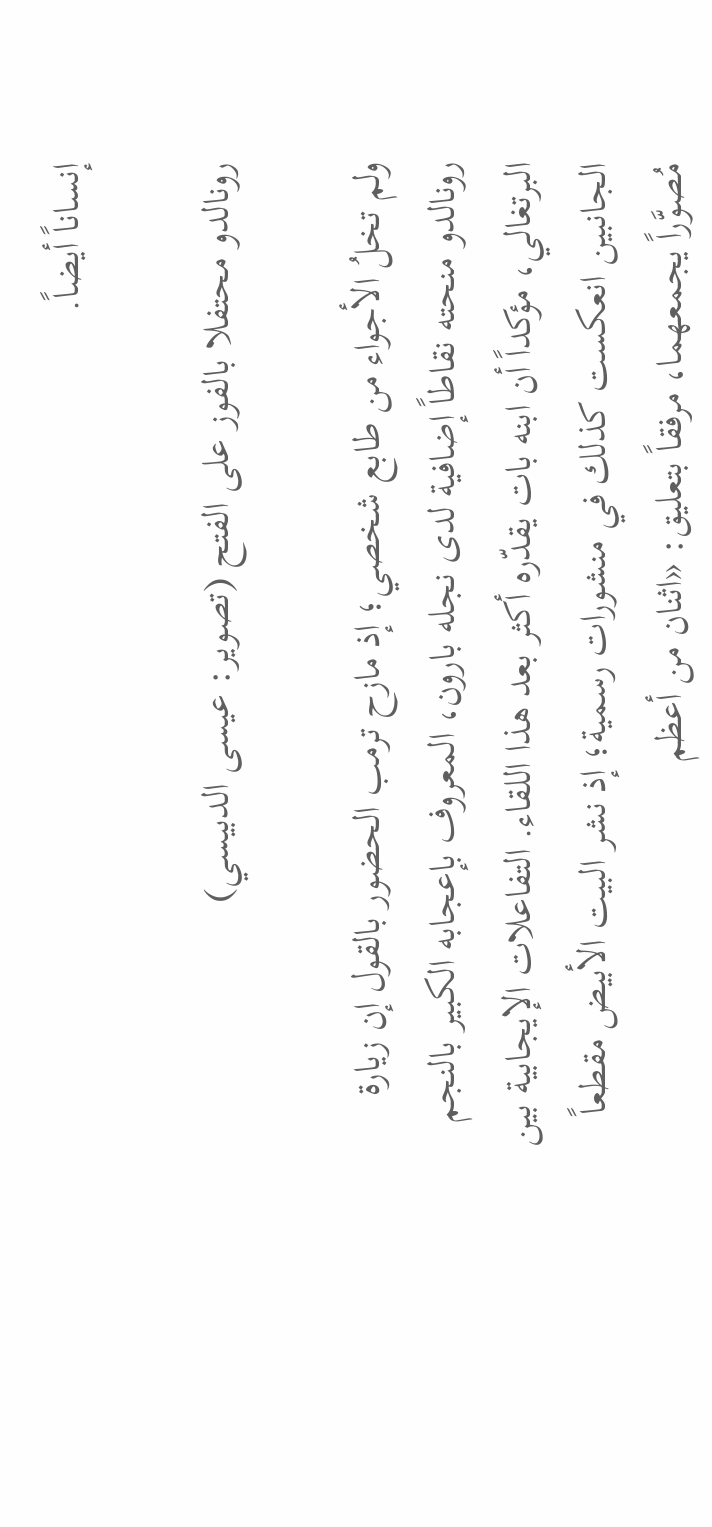إنساناً أيضاً.

رونالدو محتفلا بالفوز على الفتح (تصوير: عيسى الدبيسي)

ولم تخلُ الأجواء من طابع شخصي؛ إذ مازح ترمب الحضور بالقول إن زيارة رونالدو منحته نقاطاً إضافية لدى نجله بارون، المعروف بإعجابه الكبير بالنجم البرتغالي، مؤكداً أن ابنه بات يقدّره أكثر بعد هذا اللقاء. التفاعلات الإيجابية بين الجانبين انعكست كذلك في منشورات رسمية؛ إذ نشر البيت الأبيض مقطعاً مُصوَّراً يجمعهما، مرفقاً بتعليق: «اثنان من أعظم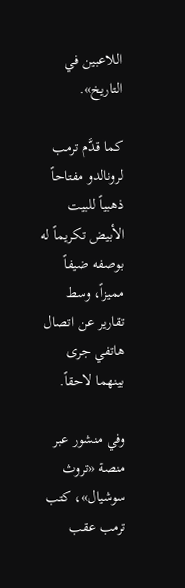اللاعبين في التاريخ».

كما قدَّم ترمب لرونالدو مفتاحاً ذهبياً للبيت الأبيض تكريماً له بوصفه ضيفاً مميزاً، وسط تقارير عن اتصال هاتفي جرى بينهما لاحقاً.

وفي منشور عبر منصة «تروث سوشيال»، كتب ترمب عقب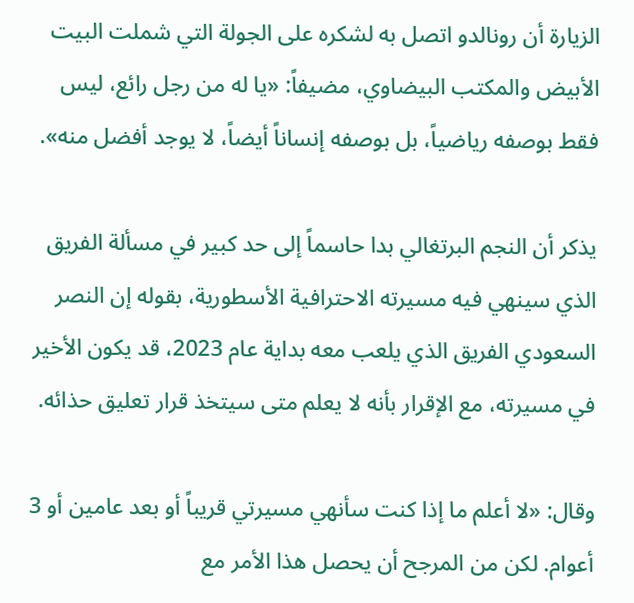الزيارة أن رونالدو اتصل به لشكره على الجولة التي شملت البيت الأبيض والمكتب البيضاوي، مضيفاً: «يا له من رجل رائع، ليس فقط بوصفه رياضياً، بل بوصفه إنساناً أيضاً، لا يوجد أفضل منه».

يذكر أن النجم البرتغالي بدا حاسماً إلى حد كبير في مسألة الفريق الذي سينهي فيه مسيرته الاحترافية الأسطورية، بقوله إن النصر السعودي الفريق الذي يلعب معه بداية عام 2023، قد يكون الأخير في مسيرته، مع الإقرار بأنه لا يعلم متى سيتخذ قرار تعليق حذائه.

وقال: «لا أعلم ما إذا كنت سأنهي مسيرتي قريباً أو بعد عامين أو 3 أعوام. لكن من المرجح أن يحصل هذا الأمر مع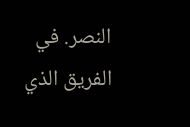النصر. في الفريق الذي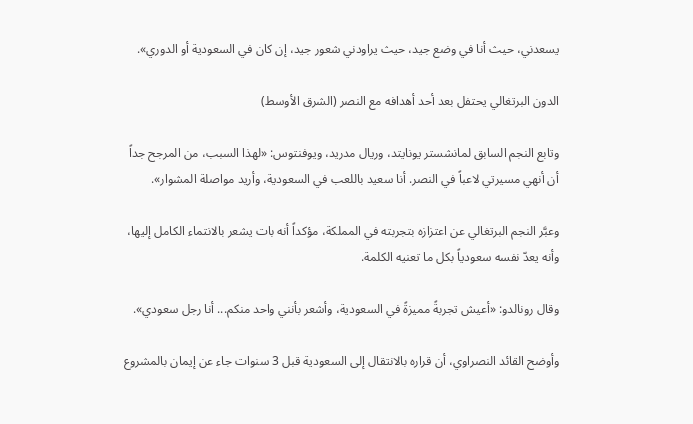يسعدني، حيث أنا في وضع جيد، حيث يراودني شعور جيد، إن كان في السعودية أو الدوري».

الدون البرتغالي يحتفل بعد أحد أهدافه مع النصر (الشرق الأوسط)

وتابع النجم السابق لمانشستر يونايتد، وريال مدريد، ويوفنتوس: «لهذا السبب، من المرجح جداً أن أنهي مسيرتي لاعباً في النصر. أنا سعيد باللعب في السعودية، وأريد مواصلة المشوار».

وعبَّر النجم البرتغالي عن اعتزازه بتجربته في المملكة، مؤكداً أنه بات يشعر بالانتماء الكامل إليها، وأنه يعدّ نفسه سعودياً بكل ما تعنيه الكلمة.

وقال رونالدو: «أعيش تجربةً مميزةً في السعودية، وأشعر بأنني واحد منكم... أنا رجل سعودي».

وأوضح القائد النصراوي، أن قراره بالانتقال إلى السعودية قبل 3 سنوات جاء عن إيمان بالمشروع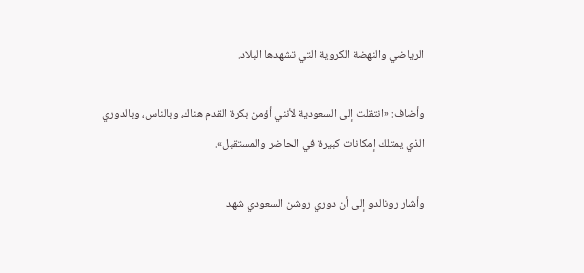الرياضي والنهضة الكروية التي تشهدها البلاد.

وأضاف: «انتقلت إلى السعودية لأنني أؤمن بكرة القدم هناك، وبالناس، وبالدوري الذي يمتلك إمكانات كبيرة في الحاضر والمستقبل».

وأشار رونالدو إلى أن دوري روشن السعودي شهد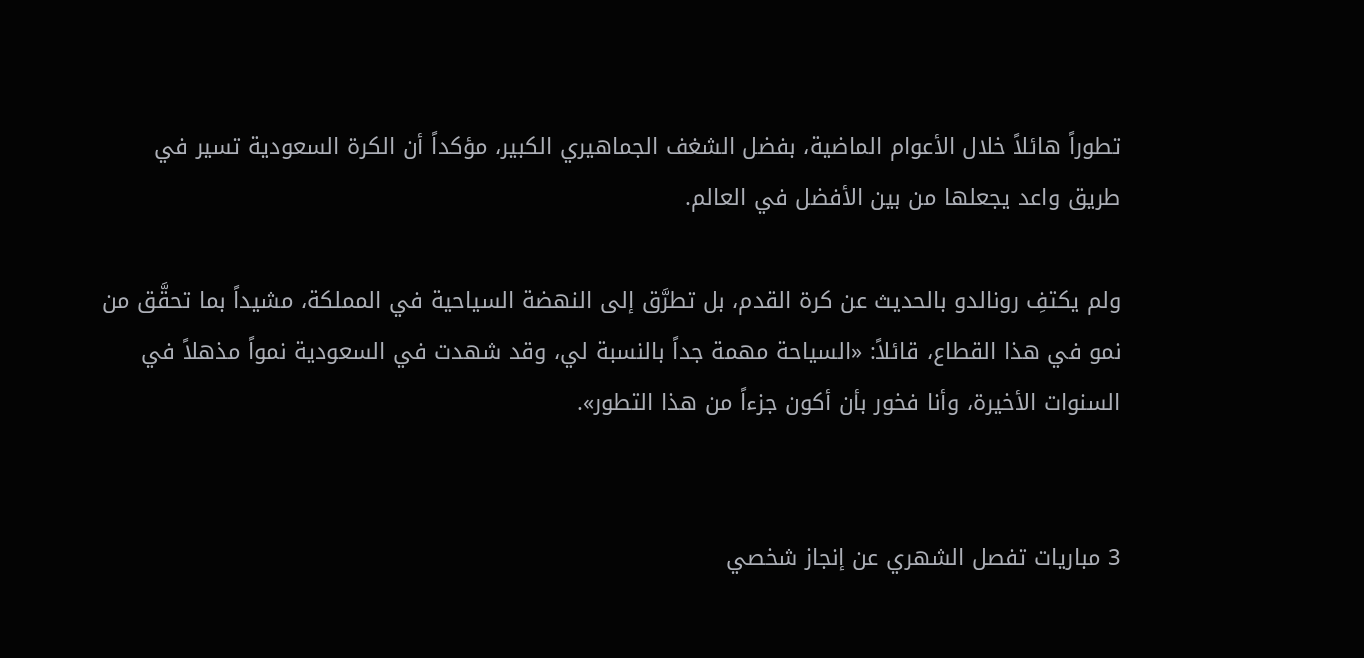تطوراً هائلاً خلال الأعوام الماضية، بفضل الشغف الجماهيري الكبير، مؤكداً أن الكرة السعودية تسير في طريق واعد يجعلها من بين الأفضل في العالم.

ولم يكتفِ رونالدو بالحديث عن كرة القدم، بل تطرَّق إلى النهضة السياحية في المملكة، مشيداً بما تحقَّق من نمو في هذا القطاع، قائلاً: «السياحة مهمة جداً بالنسبة لي، وقد شهدت في السعودية نمواً مذهلاً في السنوات الأخيرة، وأنا فخور بأن أكون جزءاً من هذا التطور».


3 مباريات تفصل الشهري عن إنجاز شخصي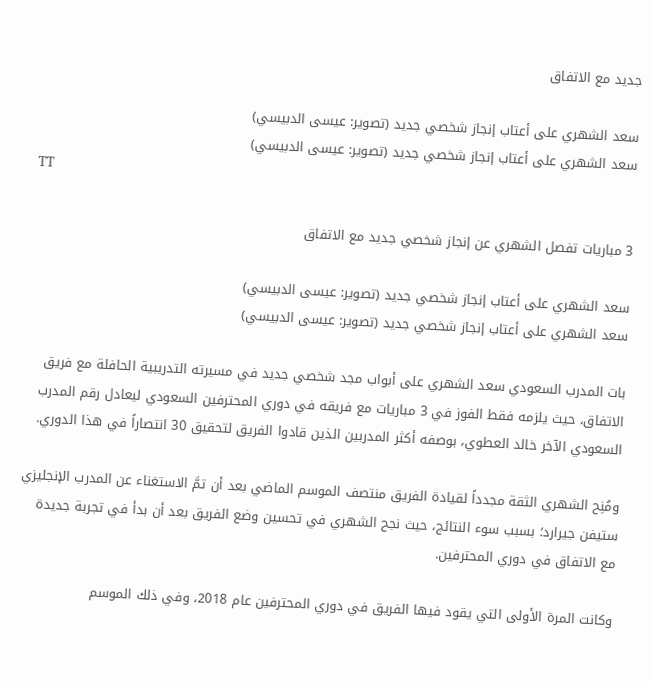جديد مع الاتفاق

سعد الشهري على أعتاب إنجاز شخصي جديد (تصوير: عيسى الدبيسي)
سعد الشهري على أعتاب إنجاز شخصي جديد (تصوير: عيسى الدبيسي)
TT

3 مباريات تفصل الشهري عن إنجاز شخصي جديد مع الاتفاق

سعد الشهري على أعتاب إنجاز شخصي جديد (تصوير: عيسى الدبيسي)
سعد الشهري على أعتاب إنجاز شخصي جديد (تصوير: عيسى الدبيسي)

بات المدرب السعودي سعد الشهري على أبواب مجد شخصي جديد في مسيرته التدريبية الحافلة مع فريق الاتفاق، حيث يلزمه فقط الفوز في 3 مباريات مع فريقه في دوري المحترفين السعودي ليعادل رقم المدرب السعودي الآخر خالد العطوي، بوصفه أكثر المدربين الذين قادوا الفريق لتحقيق 30 انتصاراً في هذا الدوري.

ومُنِح الشهري الثقة مجدداً لقيادة الفريق منتصف الموسم الماضي بعد أن تمَّ الاستغناء عن المدرب الإنجليزي ستيفن جيرارد؛ بسبب سوء النتائج، حيث نجح الشهري في تحسين وضع الفريق بعد أن بدأ في تجربة جديدة مع الاتفاق في دوري المحترفين.

وكانت المرة الأولى التي يقود فيها الفريق في دوري المحترفين عام 2018، وفي ذلك الموسم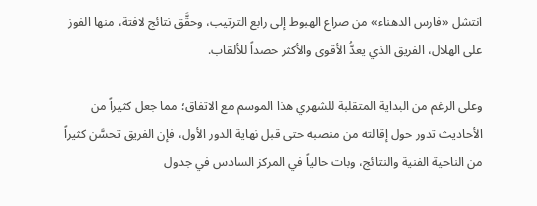انتشل «فارس الدهناء» من صراع الهبوط إلى رابع الترتيب، وحقَّق نتائج لافتة، منها الفوز على الهلال، الفريق الذي يعدُّ الأقوى والأكثر حصداً للألقاب.

وعلى الرغم من البداية المتقلبة للشهري هذا الموسم مع الاتفاق؛ مما جعل كثيراً من الأحاديث تدور حول إقالته من منصبه حتى قبل نهاية الدور الأول، فإن الفريق تحسَّن كثيراً من الناحية الفنية والنتائج، وبات حالياً في المركز السادس في جدول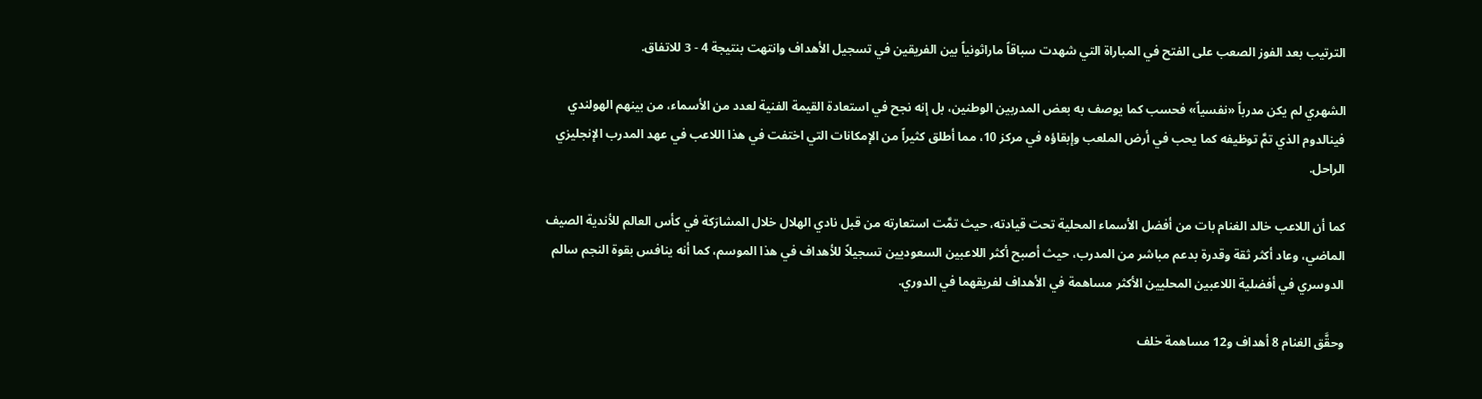الترتيب بعد الفوز الصعب على الفتح في المباراة التي شهدت سباقاً ماراثونياً بين الفريقين في تسجيل الأهداف وانتهت بنتيجة 4 - 3 للاتفاق.

الشهري لم يكن مدرباً «نفسياً» فحسب كما يوصف به بعض المدربين الوطنين، بل إنه نجح في استعادة القيمة الفنية لعدد من الأسماء، من بينهم الهولندي فينالدوم الذي تمَّ توظيفه كما يحب في أرض الملعب وإبقاؤه في مركز 10، مما أطلق كثيراً من الإمكانات التي اختفت في هذا اللاعب في عهد المدرب الإنجليزي الراحل.

كما أن اللاعب خالد الغنام بات من أفضل الأسماء المحلية تحت قيادته، حيث تمَّت استعارته من قبل نادي الهلال خلال المشارَكة في كأس العالم للأندية الصيف الماضي، وعاد أكثر ثقة وقدرة بدعم مباشر من المدرب، حيث أصبح أكثر اللاعبين السعوديين تسجيلاً للأهداف في هذا الموسم، كما أنه ينافس بقوة النجم سالم الدوسري في أفضلية اللاعبين المحليين الأكثر مساهمة في الأهداف لفريقهما في الدوري.

وحقَّق الغنام 8 أهداف و12 مساهمة خلف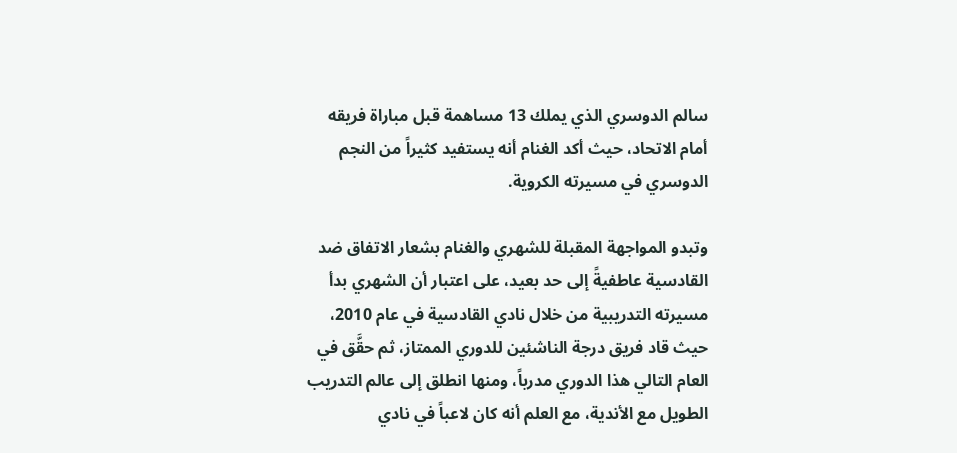سالم الدوسري الذي يملك 13 مساهمة قبل مباراة فريقه أمام الاتحاد، حيث أكد الغنام أنه يستفيد كثيراً من النجم الدوسري في مسيرته الكروية.

وتبدو المواجهة المقبلة للشهري والغنام بشعار الاتفاق ضد القادسية عاطفيةً إلى حد بعيد، على اعتبار أن الشهري بدأ مسيرته التدريبية من خلال نادي القادسية في عام 2010، حيث قاد فريق درجة الناشئين للدوري الممتاز، ثم حقَّق في العام التالي هذا الدوري مدرباً، ومنها انطلق إلى عالم التدريب الطويل مع الأندية، مع العلم أنه كان لاعباً في نادي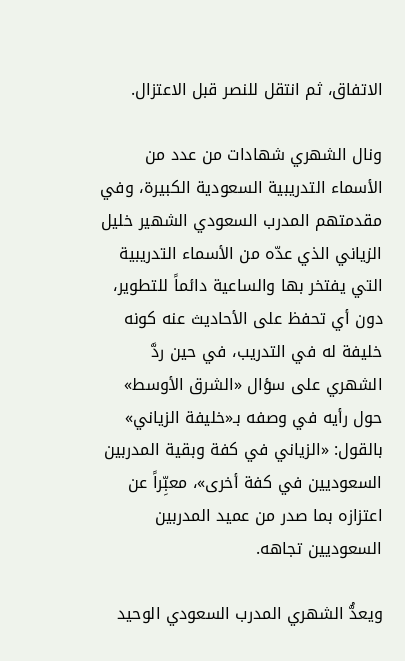الاتفاق، ثم انتقل للنصر قبل الاعتزال.

ونال الشهري شهادات من عدد من الأسماء التدريبية السعودية الكبيرة، وفي مقدمتهم المدرب السعودي الشهير خليل الزياني الذي عدّه من الأسماء التدريبية التي يفتخر بها والساعية دائماً للتطوير، دون أي تحفظ على الأحاديث عنه كونه خليفة له في التدريب، في حين ردَّ الشهري على سؤال «الشرق الأوسط» حول رأيه في وصفه بـ«خليفة الزياني» بالقول: «الزياني في كفة وبقية المدربين السعوديين في كفة أخرى»، معبِّراً عن اعتزازه بما صدر من عميد المدربين السعوديين تجاهه.

ويعدُّ الشهري المدرب السعودي الوحيد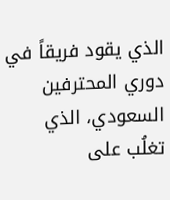الذي يقود فريقاً في دوري المحترفين السعودي، الذي تغلُب على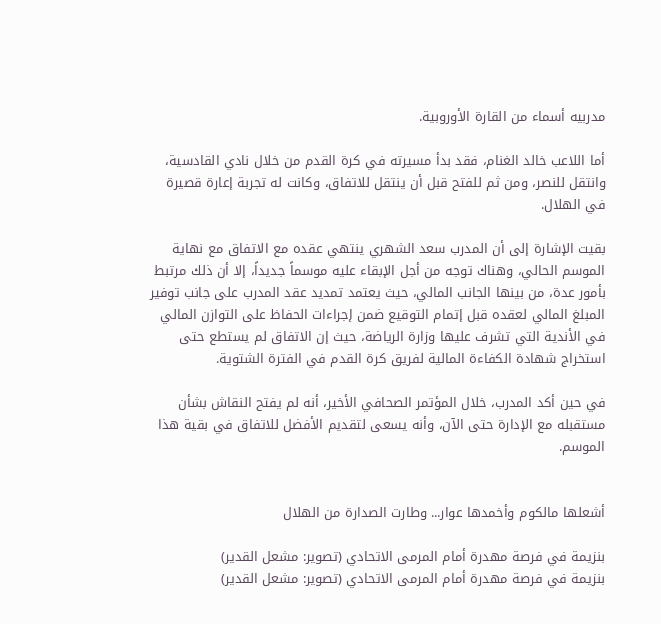مدربيه أسماء من القارة الأوروبية.

أما اللاعب خالد الغنام، فقد بدأ مسيرته في كرة القدم من خلال نادي القادسية، وانتقل للنصر، ومن ثم للفتح قبل أن ينتقل للاتفاق، وكانت له تجربة إعارة قصيرة في الهلال.

بقيت الإشارة إلى أن المدرب سعد الشهري ينتهي عقده مع الاتفاق مع نهاية الموسم الحالي، وهناك توجه من أجل الإبقاء عليه موسماً جديداً، إلا أن ذلك مرتبط بأمور عدة، من بينها الجانب المالي، حيث يعتمد تمديد عقد المدرب على جانب توفير المبلغ المالي لعقده قبل إتمام التوقيع ضمن إجراءات الحفاظ على التوازن المالي في الأندية التي تشرف عليها وزارة الرياضة، حيث إن الاتفاق لم يستطع حتى استخراج شهادة الكفاءة المالية لفريق كرة القدم في الفترة الشتوية.

في حين أكد المدرب، خلال المؤتمر الصحافي الأخير، أنه لم يفتح النقاش بشأن مستقبله مع الإدارة حتى الآن، وأنه يسعى لتقديم الأفضل للاتفاق في بقية هذا الموسم.


أشعلها مالكوم وأخمدها عوار... وطارت الصدارة من الهلال

بنزيمة في فرصة مهدرة أمام المرمى الاتحادي (تصوير: مشعل القدير)
بنزيمة في فرصة مهدرة أمام المرمى الاتحادي (تصوير: مشعل القدير)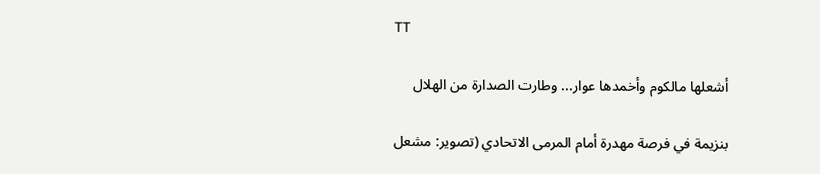TT

أشعلها مالكوم وأخمدها عوار... وطارت الصدارة من الهلال

بنزيمة في فرصة مهدرة أمام المرمى الاتحادي (تصوير: مشعل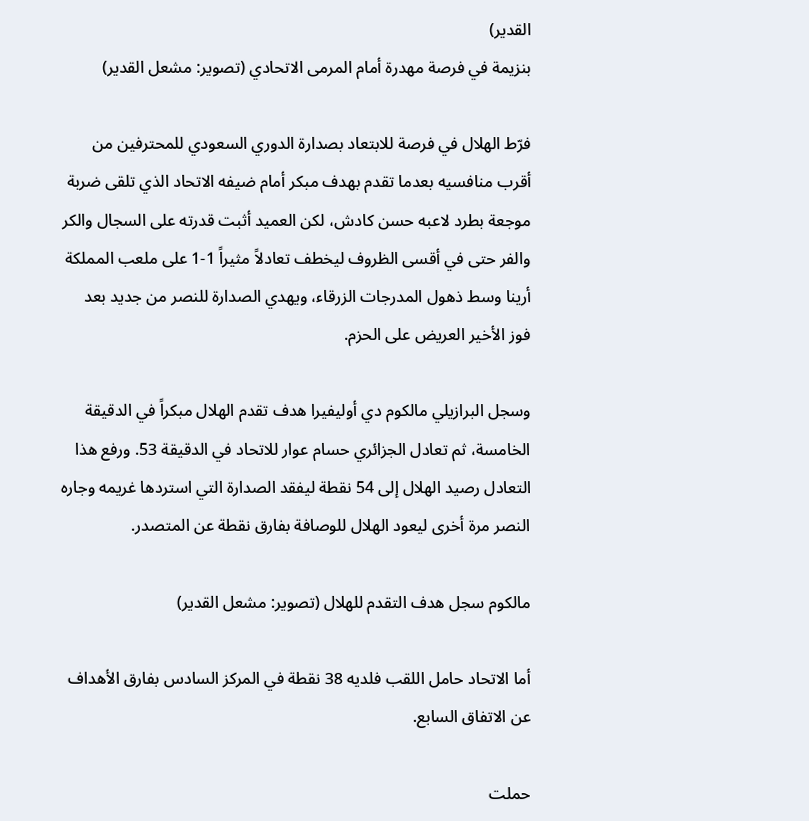القدير)
بنزيمة في فرصة مهدرة أمام المرمى الاتحادي (تصوير: مشعل القدير)

فرّط الهلال في فرصة للابتعاد بصدارة الدوري السعودي للمحترفين من أقرب منافسيه بعدما تقدم بهدف مبكر أمام ضيفه الاتحاد الذي تلقى ضربة موجعة بطرد لاعبه حسن كادش، لكن العميد أثبت قدرته على السجال والكر والفر حتى في أقسى الظروف ليخطف تعادلاً مثيراً 1-1 على ملعب المملكة أرينا وسط ذهول المدرجات الزرقاء، ويهدي الصدارة للنصر من جديد بعد فوز الأخير العريض على الحزم.

وسجل البرازيلي مالكوم دي أوليفيرا هدف تقدم الهلال مبكراً في الدقيقة الخامسة، ثم تعادل الجزائري حسام عوار للاتحاد في الدقيقة 53. ورفع هذا التعادل رصيد الهلال إلى 54 نقطة ليفقد الصدارة التي استردها غريمه وجاره النصر مرة أخرى ليعود الهلال للوصافة بفارق نقطة عن المتصدر.

مالكوم سجل هدف التقدم للهلال (تصوير: مشعل القدير)

أما الاتحاد حامل اللقب فلديه 38 نقطة في المركز السادس بفارق الأهداف عن الاتفاق السابع.

حملت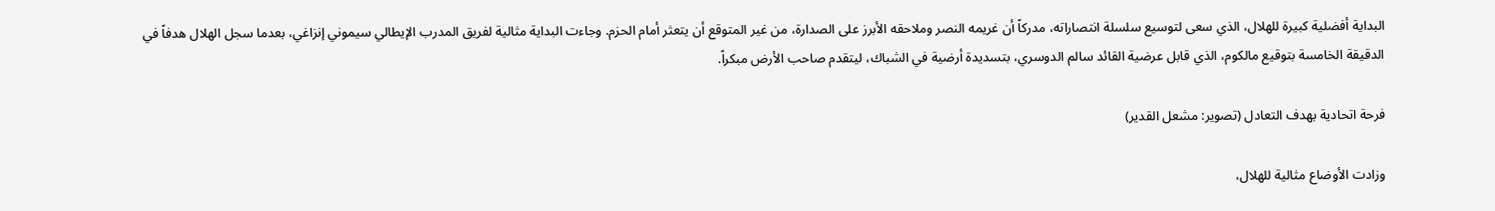البداية أفضلية كبيرة للهلال، الذي سعى لتوسيع سلسلة انتصاراته، مدركاً أن غريمه النصر وملاحقه الأبرز على الصدارة، من غير المتوقع أن يتعثر أمام الحزم. وجاءت البداية مثالية لفريق المدرب الإيطالي سيموني إنزاغي، بعدما سجل الهلال هدفاً في الدقيقة الخامسة بتوقيع مالكوم، الذي قابل عرضية القائد سالم الدوسري، بتسديدة أرضية في الشباك، ليتقدم صاحب الأرض مبكراً.

فرحة اتحادية بهدف التعادل (تصوير: مشعل القدير)

وزادت الأوضاع مثالية للهلال،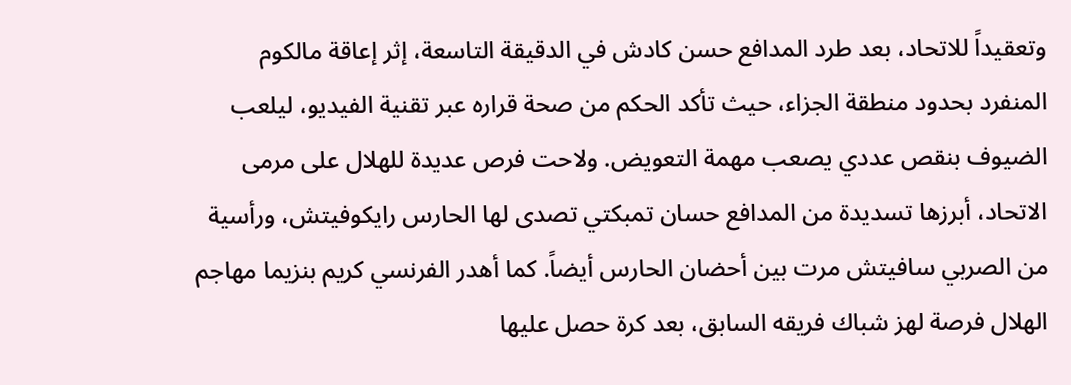وتعقيداً للاتحاد، بعد طرد المدافع حسن كادش في الدقيقة التاسعة، إثر إعاقة مالكوم المنفرد بحدود منطقة الجزاء، حيث تأكد الحكم من صحة قراره عبر تقنية الفيديو، ليلعب الضيوف بنقص عددي يصعب مهمة التعويض. ولاحت فرص عديدة للهلال على مرمى الاتحاد، أبرزها تسديدة من المدافع حسان تمبكتي تصدى لها الحارس رايكوفيتش، ورأسية من الصربي سافيتش مرت بين أحضان الحارس أيضاً. كما أهدر الفرنسي كريم بنزيما مهاجم الهلال فرصة لهز شباك فريقه السابق، بعد كرة حصل عليها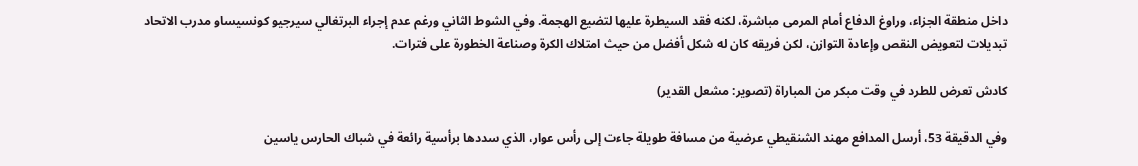داخل منطقة الجزاء، وراوغ الدفاع أمام المرمى مباشرة، لكنه فقد السيطرة عليها لتضيع الهجمة. وفي الشوط الثاني ورغم عدم إجراء البرتغالي سيرجيو كونسيساو مدرب الاتحاد تبديلات لتعويض النقص وإعادة التوازن، لكن فريقه كان له شكل أفضل من حيث امتلاك الكرة وصناعة الخطورة على فترات.

كادش تعرض للطرد في وقت مبكر من المباراة (تصوير: مشعل القدير)

وفي الدقيقة 53، أرسل المدافع مهند الشنقيطي عرضية من مسافة طويلة جاءت إلى رأس عوار، الذي سددها برأسية رائعة في شباك الحارس ياسين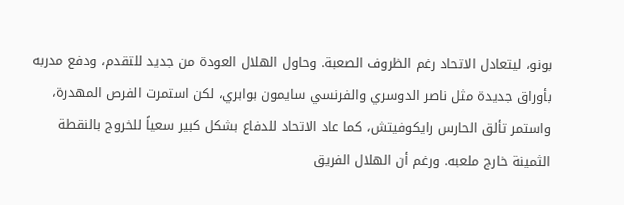بونو، ليتعادل الاتحاد رغم الظروف الصعبة. وحاول الهلال العودة من جديد للتقدم، ودفع مدربه بأوراق جديدة مثل ناصر الدوسري والفرنسي سايمون بوابري، لكن استمرت الفرص المهدرة، واستمر تألق الحارس رايكوفيتش، كما عاد الاتحاد للدفاع بشكل كبير سعياً للخروج بالنقطة الثمينة خارج ملعبه. ورغم أن الهلال الفريق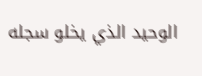الوحيد الذي يخلو سجله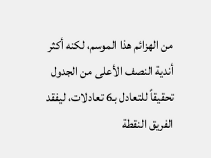من الهزائم هذا الموسم، لكنه أكثر أندية النصف الأعلى من الجدول تحقيقاً للتعادل بـ6 تعادلات، ليفقد الفريق النقطة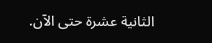الثانية عشرة حتى الآن.